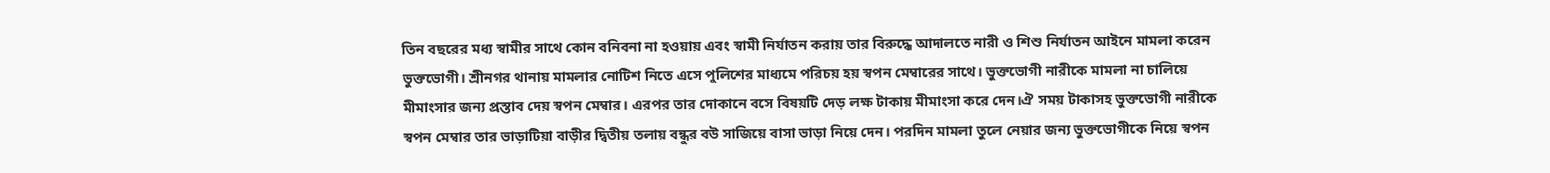তিন বছরের মধ্য স্বামীর সাথে কোন বনিবনা না হওয়ায় এবং স্বামী নির্যাতন করায় তার বিরুদ্ধে আদালতে নারী ও শিশু নির্যাতন আইনে মামলা করেন ভুক্তভোগী। শ্রীনগর থানায় মামলার নোটিশ নিতে এসে পুলিশের মাধ্যমে পরিচয় হয় স্বপন মেম্বারের সাথে। ভুক্তভোগী নারীকে মামলা না চালিয়ে মীমাংসার জন্য প্রস্তাব দেয় স্বপন মেম্বার। এরপর তার দোকানে বসে বিষয়টি দেড় লক্ষ টাকায় মীমাংসা করে দেন।ঐ সময় টাকাসহ ভুক্তভোগী নারীকে স্বপন মেম্বার তার ভাড়াটিয়া বাড়ীর দ্বিতীয় তলায় বন্ধুর বউ সাজিয়ে বাসা ভাড়া নিয়ে দেন। পরদিন মামলা তুলে নেয়ার জন্য ভুক্তভোগীকে নিয়ে স্বপন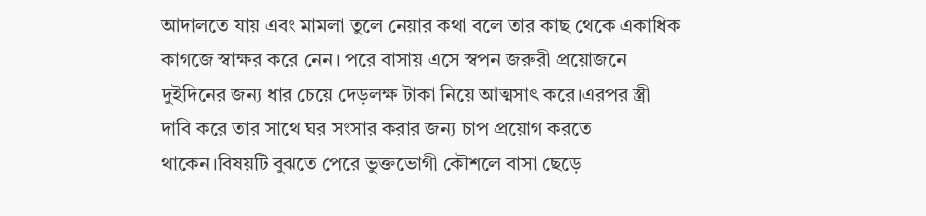আদালতে যায় এবং মামলা তুলে নেয়ার কথা বলে তার কাছ থেকে একাধিক কাগজে স্বাক্ষর করে নেন। পরে বাসায় এসে স্বপন জরুরী প্রয়োজনে দুইদিনের জন্য ধার চেয়ে দেড়লক্ষ টাকা নিয়ে আত্মসাৎ করে।এরপর স্ত্রী দাবি করে তার সাথে ঘর সংসার করার জন্য চাপ প্রয়োগ করতে থাকেন।বিষয়টি বুঝতে পেরে ভুক্তভোগী কৌশলে বাসা ছেড়ে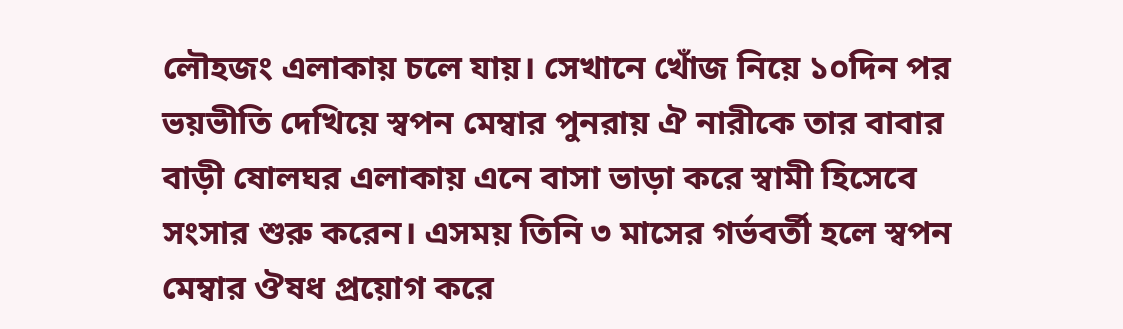লৌহজং এলাকায় চলে যায়। সেখানে খোঁজ নিয়ে ১০দিন পর ভয়ভীতি দেখিয়ে স্বপন মেম্বার পুনরায় ঐ নারীকে তার বাবার বাড়ী ষোলঘর এলাকায় এনে বাসা ভাড়া করে স্বামী হিসেবে সংসার শুরু করেন। এসময় তিনি ৩ মাসের গর্ভবর্তী হলে স্বপন মেম্বার ঔষধ প্রয়োগ করে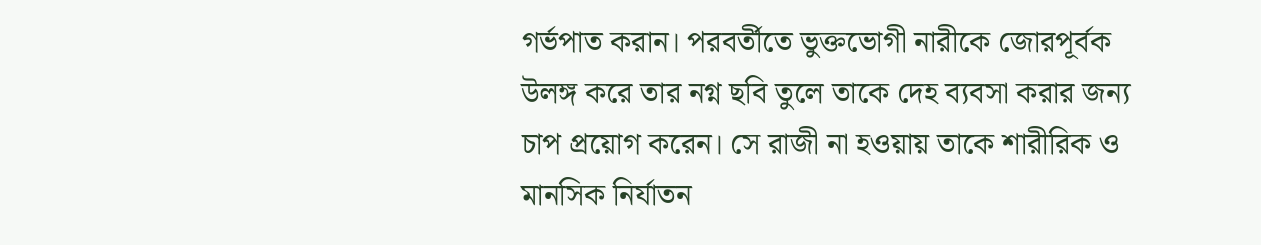গর্ভপাত করান। পরবর্তীতে ভুক্তভোগী নারীকে জোরপূর্বক উলঙ্গ করে তার নগ্ন ছবি তুলে তাকে দেহ ব্যবসা করার জন্য চাপ প্রয়োগ করেন। সে রাজী না হওয়ায় তাকে শারীরিক ও মানসিক নির্যাতন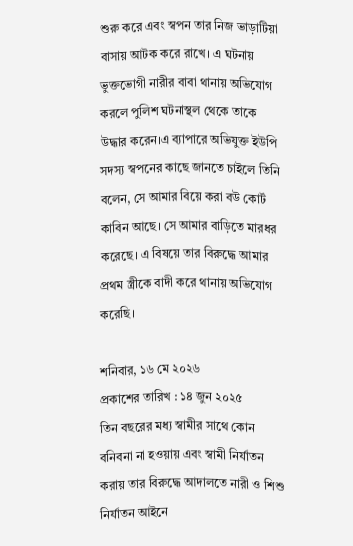শুরু করে এবং স্বপন তার নিজ ভাড়াটিয়া বাসায় আটক করে রাখে। এ ঘটনায় ভুক্তভোগী নারীর বাবা থানায় অভিযোগ করলে পুলিশ ঘটনাস্থল থেকে তাকে উদ্ধার করেন।এ ব্যাপারে অভিযুক্ত ইউপি সদস্য স্বপনের কাছে জানতে চাইলে তিনি বলেন, সে আমার বিয়ে করা বউ কোর্ট কাবিন আছে। সে আমার বাড়িতে মারধর করেছে। এ বিষয়ে তার বিরুদ্ধে আমার প্রথম স্ত্রীকে বাদী করে থানায় অভিযোগ করেছি।

শনিবার, ১৬ মে ২০২৬
প্রকাশের তারিখ : ১৪ জুন ২০২৫
তিন বছরের মধ্য স্বামীর সাথে কোন বনিবনা না হওয়ায় এবং স্বামী নির্যাতন করায় তার বিরুদ্ধে আদালতে নারী ও শিশু নির্যাতন আইনে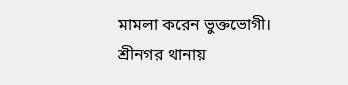মামলা করেন ভুক্তভোগী। শ্রীনগর থানায়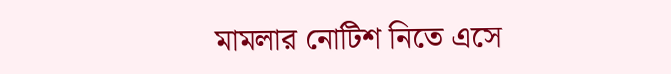মামলার নোটিশ নিতে এসে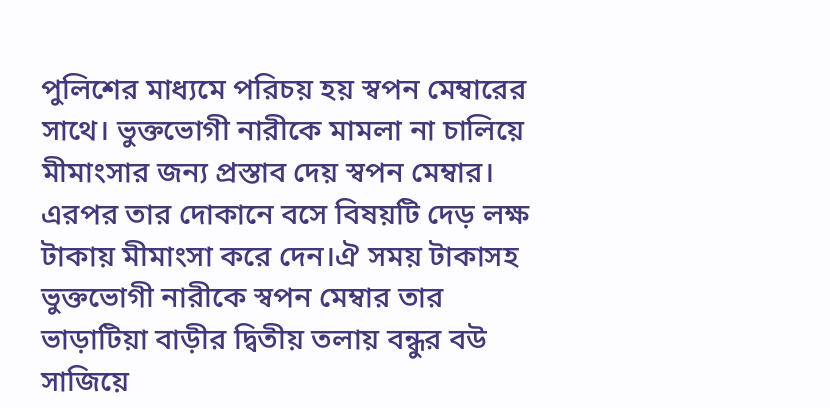পুলিশের মাধ্যমে পরিচয় হয় স্বপন মেম্বারের সাথে। ভুক্তভোগী নারীকে মামলা না চালিয়ে মীমাংসার জন্য প্রস্তাব দেয় স্বপন মেম্বার। এরপর তার দোকানে বসে বিষয়টি দেড় লক্ষ টাকায় মীমাংসা করে দেন।ঐ সময় টাকাসহ ভুক্তভোগী নারীকে স্বপন মেম্বার তার ভাড়াটিয়া বাড়ীর দ্বিতীয় তলায় বন্ধুর বউ সাজিয়ে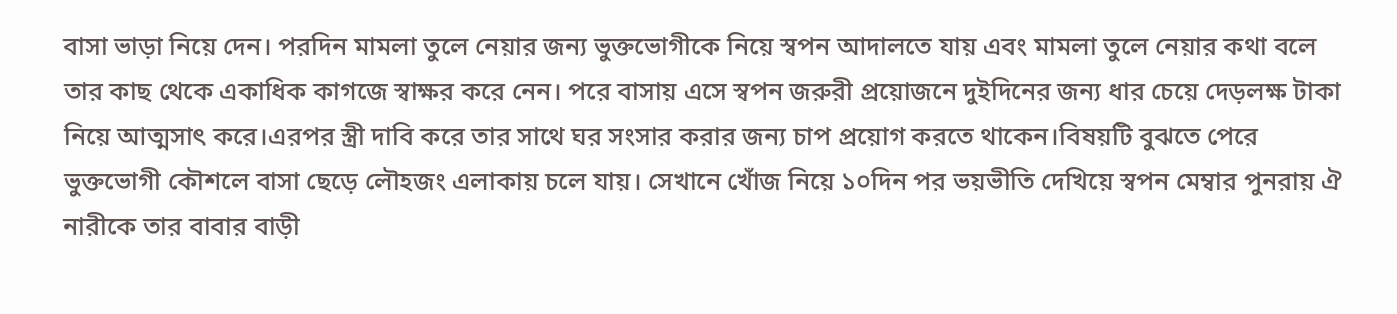বাসা ভাড়া নিয়ে দেন। পরদিন মামলা তুলে নেয়ার জন্য ভুক্তভোগীকে নিয়ে স্বপন আদালতে যায় এবং মামলা তুলে নেয়ার কথা বলে তার কাছ থেকে একাধিক কাগজে স্বাক্ষর করে নেন। পরে বাসায় এসে স্বপন জরুরী প্রয়োজনে দুইদিনের জন্য ধার চেয়ে দেড়লক্ষ টাকা নিয়ে আত্মসাৎ করে।এরপর স্ত্রী দাবি করে তার সাথে ঘর সংসার করার জন্য চাপ প্রয়োগ করতে থাকেন।বিষয়টি বুঝতে পেরে ভুক্তভোগী কৌশলে বাসা ছেড়ে লৌহজং এলাকায় চলে যায়। সেখানে খোঁজ নিয়ে ১০দিন পর ভয়ভীতি দেখিয়ে স্বপন মেম্বার পুনরায় ঐ নারীকে তার বাবার বাড়ী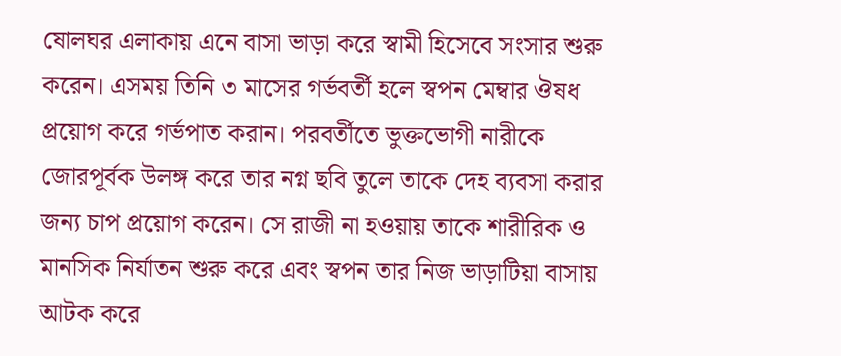ষোলঘর এলাকায় এনে বাসা ভাড়া করে স্বামী হিসেবে সংসার শুরু করেন। এসময় তিনি ৩ মাসের গর্ভবর্তী হলে স্বপন মেম্বার ঔষধ প্রয়োগ করে গর্ভপাত করান। পরবর্তীতে ভুক্তভোগী নারীকে জোরপূর্বক উলঙ্গ করে তার নগ্ন ছবি তুলে তাকে দেহ ব্যবসা করার জন্য চাপ প্রয়োগ করেন। সে রাজী না হওয়ায় তাকে শারীরিক ও মানসিক নির্যাতন শুরু করে এবং স্বপন তার নিজ ভাড়াটিয়া বাসায় আটক করে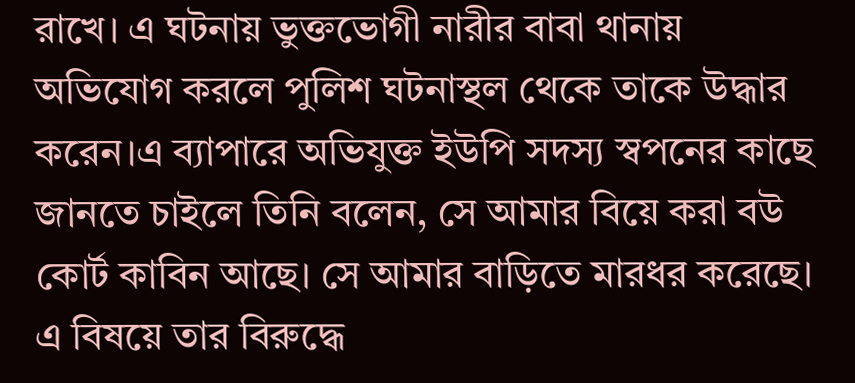রাখে। এ ঘটনায় ভুক্তভোগী নারীর বাবা থানায় অভিযোগ করলে পুলিশ ঘটনাস্থল থেকে তাকে উদ্ধার করেন।এ ব্যাপারে অভিযুক্ত ইউপি সদস্য স্বপনের কাছে জানতে চাইলে তিনি বলেন, সে আমার বিয়ে করা বউ কোর্ট কাবিন আছে। সে আমার বাড়িতে মারধর করেছে। এ বিষয়ে তার বিরুদ্ধে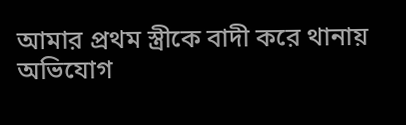আমার প্রথম স্ত্রীকে বাদী করে থানায় অভিযোগ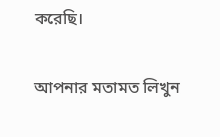করেছি।

আপনার মতামত লিখুন